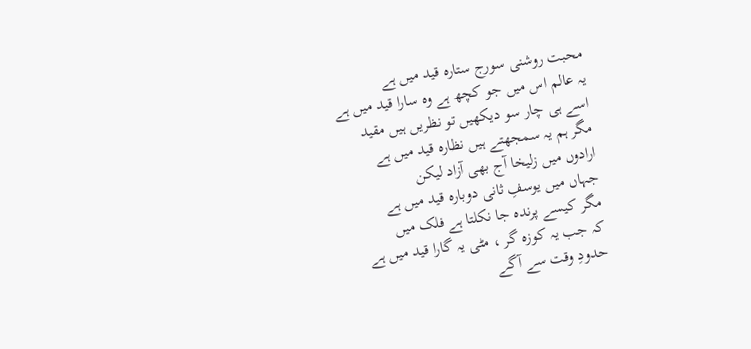محبت روشنی سورج ستارہ قید میں ہے
یہ عالم اس میں جو کچھ ہے وہ سارا قید میں ہے
اسے ہی چار سو دیکھیں تو نظریں ہیں مقید
مگر ہم یہ سمجھتے ہیں نظارہ قید میں ہے
ارادوں میں زلیخا آج بھی آزاد لیکن
جہاں میں یوسفِ ثانی دوبارہ قید میں ہے
مگر کیسے پرندہ جا نکلتا ہے فلک میں
کہ جب یہ کوزہ گر ، مٹی یہ گارا قید میں ہے
حدودِ وقت سے آگے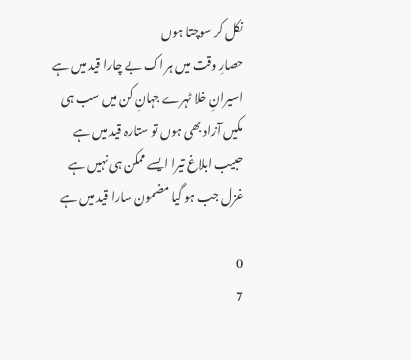نکل کر سوچتا ہوں
حصارِ وقت میں ہر اک بے چارا قید میں ہے
اسیرانِ خلا ٹہرے جہانِ کن میں سب ہی
مکیں آزاد بھی ہوں تو ستارہ قید میں ہے
حبیب ابلاغ تیرا ایسے ممکن ہی نہیں ہے
غزل جب ہو گیا مضمون سارا قید میں ہے

0
7